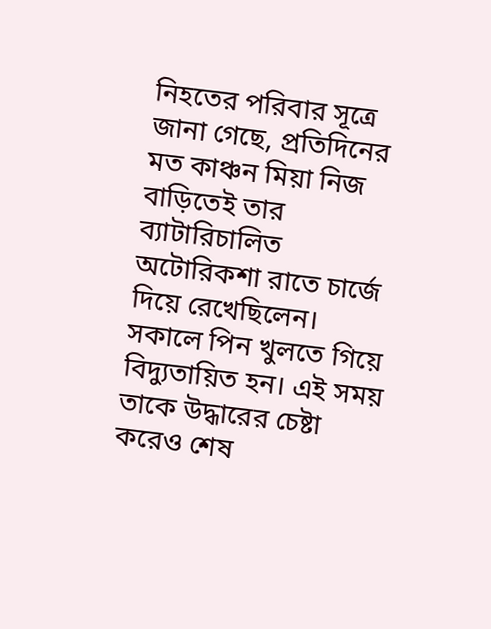নিহতের পরিবার সূত্রে জানা গেছে, প্রতিদিনের মত কাঞ্চন মিয়া নিজ বাড়িতেই তার ব্যাটারিচালিত অটোরিকশা রাতে চার্জে দিয়ে রেখেছিলেন। সকালে পিন খুলতে গিয়ে বিদ্যুতায়িত হন। এই সময় তাকে উদ্ধারের চেষ্টা করেও শেষ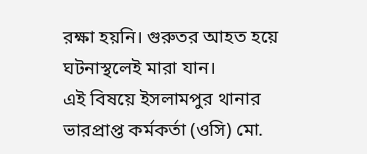রক্ষা হয়নি। গুরুতর আহত হয়ে ঘটনাস্থলেই মারা যান।
এই বিষয়ে ইসলামপুর থানার ভারপ্রাপ্ত কর্মকর্তা (ওসি) মো.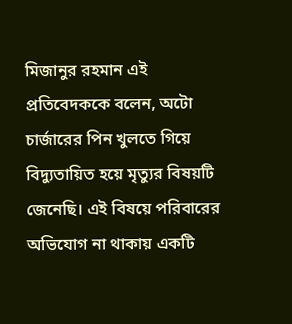মিজানুর রহমান এই প্রতিবেদককে বলেন, অটো চার্জারের পিন খুলতে গিয়ে বিদ্যুতায়িত হয়ে মৃত্যুর বিষয়টি জেনেছি। এই বিষয়ে পরিবারের অভিযোগ না থাকায় একটি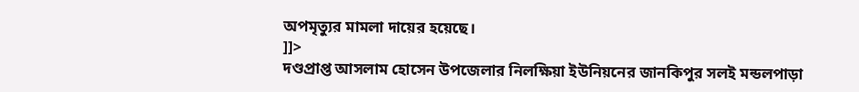অপমৃত্যুর মামলা দায়ের হয়েছে।
]]>
দণ্ডপ্রাপ্ত আসলাম হোসেন উপজেলার নিলক্ষিয়া ইউনিয়নের জানকিপুর সলই মন্ডলপাড়া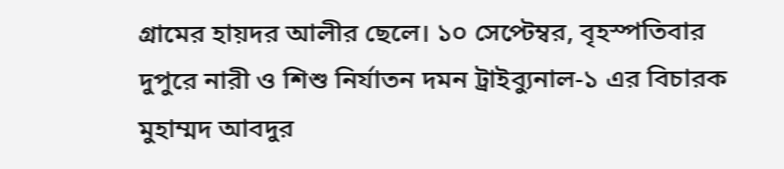গ্রামের হায়দর আলীর ছেলে। ১০ সেপ্টেম্বর, বৃহস্পতিবার দুপুরে নারী ও শিশু নির্যাতন দমন ট্রাইব্যুনাল-১ এর বিচারক মুহাম্মদ আবদুর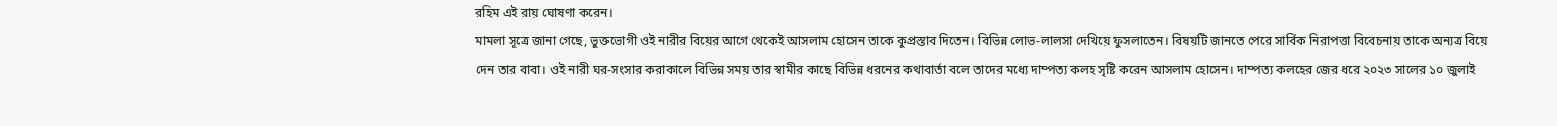রহিম এই রায় ঘোষণা করেন।
মামলা সূত্রে জানা গেছে, ভুক্তভোগী ওই নারীর বিয়ের আগে থেকেই আসলাম হোসেন তাকে কুপ্রস্তাব দিতেন। বিভিন্ন লোভ-লালসা দেখিয়ে ফুসলাতেন। বিষয়টি জানতে পেরে সার্বিক নিরাপত্তা বিবেচনায় তাকে অন্যত্র বিয়ে দেন তার বাবা। ওই নারী ঘর-সংসার করাকালে বিভিন্ন সময় তার স্বামীর কাছে বিভিন্ন ধরনের কথাবার্তা বলে তাদের মধ্যে দাম্পত্য কলহ সৃষ্টি করেন আসলাম হোসেন। দাম্পত্য কলহের জের ধরে ২০২৩ সালের ১০ জুলাই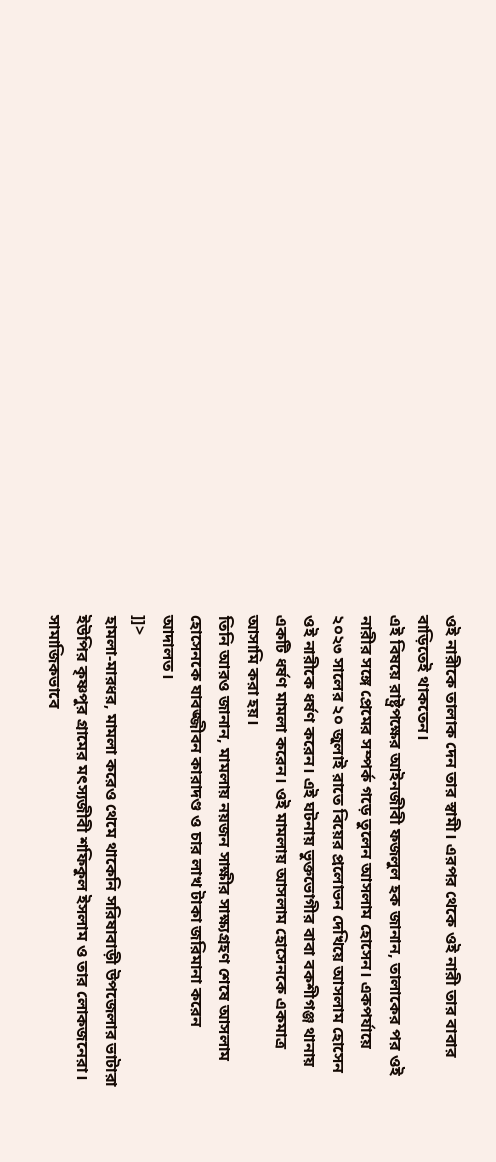ওই নারীকে তালাক দেন তার স্বামী। এরপর থেকে ওই নারী তার বাবার বাড়িতেই থাকতেন।
এই বিষয়ে রাষ্ট্রপক্ষের আইনজীবী ফজলুল হক জানান, তালাকের পর ওই নারীর সঙ্গে প্রেমের সম্পর্ক গড়ে তুলেন আসলাম হোসেন। একপর্যায়ে ২০২৩ সালের ২০ জুলাই রাতে বিয়ের প্রলোভন দেখিয়ে আসলাম হোসেন ওই নারীকে ধর্ষণ করেন। এই ঘটনায় ভুক্তভোগীর বাবা বকশীগঞ্জ থানায় একটি ধর্ষণ মামলা করেন। ওই মামলায় আসলাম হোসেনকে একমাত্র আসামি করা হয়।
তিনি আরও জানান, মামলায় নয়জন সাক্ষীর সাক্ষ্যগ্রহণ শেষে আসলাম হোসেনকে যাবজ্জীবন কারাদণ্ড ও চার লাখ টাকা জরিমানা করেন আদালত।
]]>
হামলা-মারধর, মামলা করেও থেমে থাকেনি সরিষাবাড়ী উপজেলার ভাটারা ইউপির কৃষ্ণপুর গ্রামের মৎস্যজীবী শফিকুল ইসলাম ও তার লোকজনেরা। সামাজিকভাবে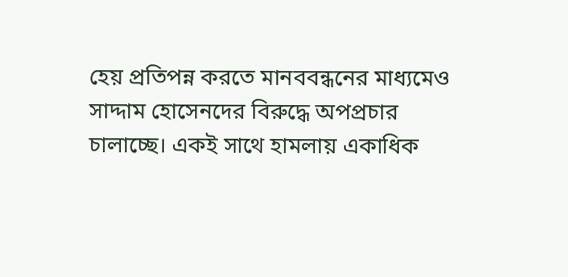হেয় প্রতিপন্ন করতে মানববন্ধনের মাধ্যমেও সাদ্দাম হোসেনদের বিরুদ্ধে অপপ্রচার চালাচ্ছে। একই সাথে হামলায় একাধিক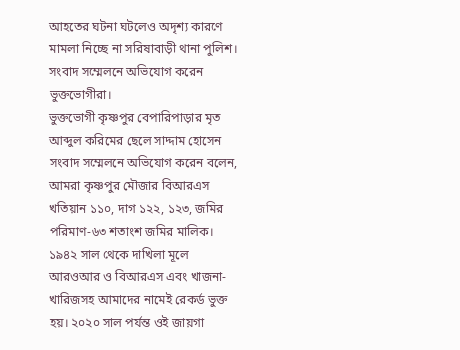আহতের ঘটনা ঘটলেও অদৃশ্য কারণে মামলা নিচ্ছে না সরিষাবাড়ী থানা পুলিশ। সংবাদ সম্মেলনে অভিযোগ করেন ভুক্তভোগীরা।
ভুক্তভোগী কৃষ্ণপুর বেপারিপাড়ার মৃত আব্দুল করিমের ছেলে সাদ্দাম হোসেন সংবাদ সম্মেলনে অভিযোগ করেন বলেন, আমরা কৃষ্ণপুর মৌজার বিআরএস খতিয়ান ১১০, দাগ ১২২, ১২৩, জমির পরিমাণ-৬৩ শতাংশ জমির মালিক। ১৯৪২ সাল থেকে দাখিলা মূলে আরওআর ও বিআরএস এবং খাজনা-খারিজসহ আমাদের নামেই রেকর্ড ভুক্ত হয়। ২০২০ সাল পর্যন্ত ওই জায়গা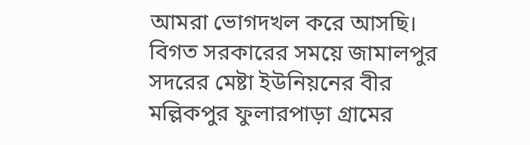আমরা ভোগদখল করে আসছি। বিগত সরকারের সময়ে জামালপুর সদরের মেষ্টা ইউনিয়নের বীর মল্লিকপুর ফুলারপাড়া গ্রামের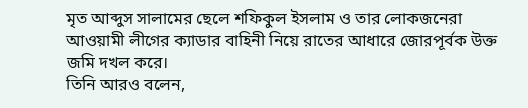মৃত আব্দুস সালামের ছেলে শফিকুল ইসলাম ও তার লোকজনেরা আওয়ামী লীগের ক্যাডার বাহিনী নিয়ে রাতের আধারে জোরপূর্বক উক্ত জমি দখল করে।
তিনি আরও বলেন,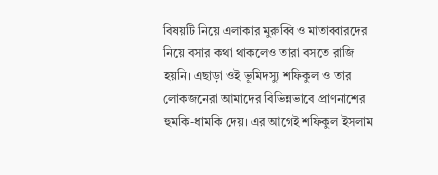বিষয়টি নিয়ে এলাকার মুরুব্বি ও মাতাব্বারদের নিয়ে বসার কথা থাকলেও তারা বসতে রাজি হয়নি। এছাড়া ওই ভূমিদস্যু শফিকুল ও তার লোকজনেরা আমাদের বিভিন্নভাবে প্রাণনাশের হুমকি-ধামকি দেয়। এর আগেই শফিকুল ইসলাম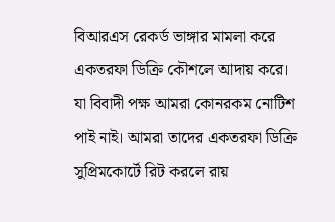বিআরএস রেকর্ড ভাঙ্গার মামলা করে একতরফা ডিক্রি কৌশলে আদায় করে। যা বিবাদী পক্ষ আমরা কোনরকম নোটিশ পাই নাই। আমরা তাদের একতরফা ডিক্রি সুপ্রিমকোর্টে রিট করলে রায়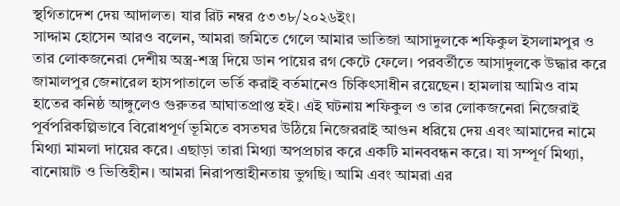স্থগিতাদেশ দেয় আদালত। যার রিট নম্বর ৫৩৩৮/২০২৬ইং।
সাদ্দাম হোসেন আরও বলেন, আমরা জমিতে গেলে আমার ভাতিজা আসাদুলকে শফিকুল ইসলামপুর ও তার লোকজনেরা দেশীয় অস্ত্র-শস্ত্র দিয়ে ডান পায়ের রগ কেটে ফেলে। পরবর্তীতে আসাদুলকে উদ্ধার করে জামালপুর জেনারেল হাসপাতালে ভর্তি করাই বর্তমানেও চিকিৎসাধীন রয়েছেন। হামলায় আমিও বাম হাতের কনিষ্ঠ আঙ্গুলেও গুরুতর আঘাতপ্রাপ্ত হই। এই ঘটনায় শফিকুল ও তার লোকজনেরা নিজেরাই পূর্বপরিকল্পিভাবে বিরোধপূর্ণ ভূমিতে বসতঘর উঠিয়ে নিজেররাই আগুন ধরিয়ে দেয় এবং আমাদের নামে মিথ্যা মামলা দায়ের করে। এছাড়া তারা মিথ্যা অপপ্রচার করে একটি মানববন্ধন করে। যা সম্পূর্ণ মিথ্যা, বানোয়াট ও ভিত্তিহীন। আমরা নিরাপত্তাহীনতায় ভুগছি। আমি এবং আমরা এর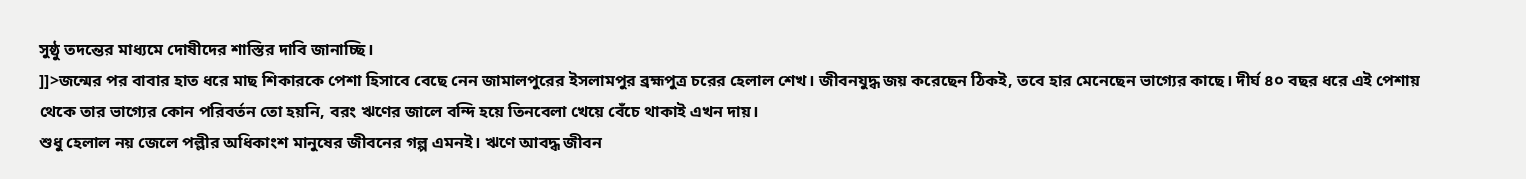সুষ্ঠু তদন্তের মাধ্যমে দোষীদের শাস্তির দাবি জানাচ্ছি।
]]>জন্মের পর বাবার হাত ধরে মাছ শিকারকে পেশা হিসাবে বেছে নেন জামালপুরের ইসলামপুর ব্রহ্মপুত্র চরের হেলাল শেখ। জীবনযুদ্ধ জয় করেছেন ঠিকই, তবে হার মেনেছেন ভাগ্যের কাছে। দীর্ঘ ৪০ বছর ধরে এই পেশায় থেকে তার ভাগ্যের কোন পরিবর্তন তো হয়নি, বরং ঋণের জালে বন্দি হয়ে তিনবেলা খেয়ে বেঁচে থাকাই এখন দায়।
শুধু হেলাল নয় জেলে পল্লীর অধিকাংশ মানুষের জীবনের গল্প এমনই। ঋণে আবদ্ধ জীবন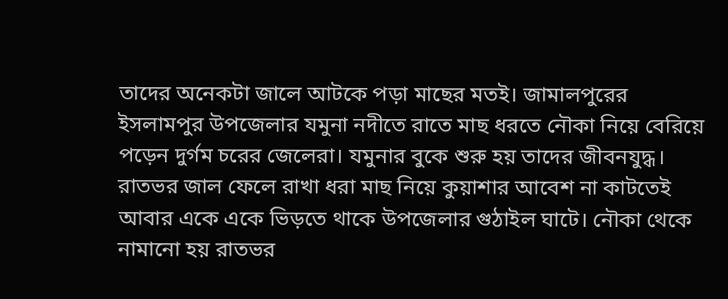তাদের অনেকটা জালে আটকে পড়া মাছের মতই। জামালপুরের ইসলামপুর উপজেলার যমুনা নদীতে রাতে মাছ ধরতে নৌকা নিয়ে বেরিয়ে পড়েন দুর্গম চরের জেলেরা। যমুনার বুকে শুরু হয় তাদের জীবনযুদ্ধ। রাতভর জাল ফেলে রাখা ধরা মাছ নিয়ে কুয়াশার আবেশ না কাটতেই আবার একে একে ভিড়তে থাকে উপজেলার গুঠাইল ঘাটে। নৌকা থেকে নামানো হয় রাতভর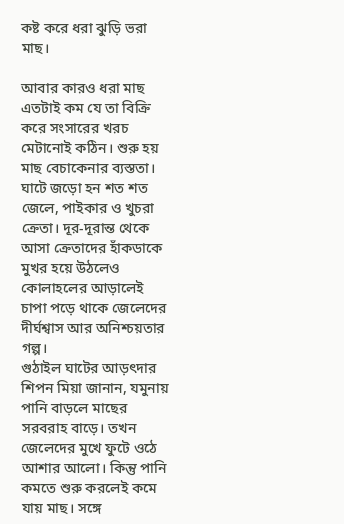কষ্ট করে ধরা ঝুড়ি ভরা মাছ।

আবার কারও ধরা মাছ এতটাই কম যে তা বিক্রি করে সংসারের খরচ মেটানোই কঠিন। শুরু হয় মাছ বেচাকেনার ব্যস্ততা। ঘাটে জড়ো হন শত শত জেলে, পাইকার ও খুচরা ক্রেতা। দূর-দূরান্ত থেকে আসা ক্রেতাদের হাঁকডাকে মুখর হয়ে উঠলেও কোলাহলের আড়ালেই চাপা পড়ে থাকে জেলেদের দীর্ঘশ্বাস আর অনিশ্চয়তার গল্প।
গুঠাইল ঘাটের আড়ৎদার শিপন মিয়া জানান, যমুনায় পানি বাড়লে মাছের সরবরাহ বাড়ে। তখন জেলেদের মুখে ফুটে ওঠে আশার আলো। কিন্তু পানি কমতে শুরু করলেই কমে যায় মাছ। সঙ্গে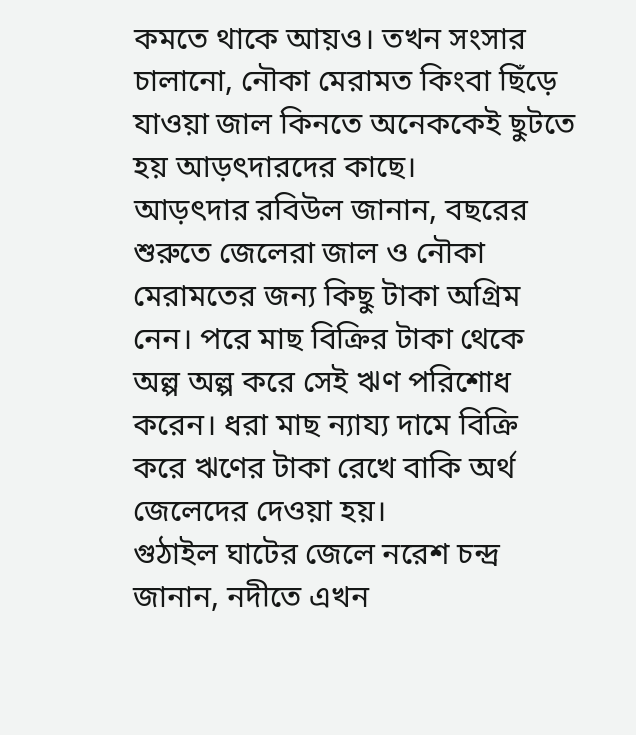কমতে থাকে আয়ও। তখন সংসার চালানো, নৌকা মেরামত কিংবা ছিঁড়ে যাওয়া জাল কিনতে অনেককেই ছুটতে হয় আড়ৎদারদের কাছে।
আড়ৎদার রবিউল জানান, বছরের শুরুতে জেলেরা জাল ও নৌকা মেরামতের জন্য কিছু টাকা অগ্রিম নেন। পরে মাছ বিক্রির টাকা থেকে অল্প অল্প করে সেই ঋণ পরিশোধ করেন। ধরা মাছ ন্যায্য দামে বিক্রি করে ঋণের টাকা রেখে বাকি অর্থ জেলেদের দেওয়া হয়।
গুঠাইল ঘাটের জেলে নরেশ চন্দ্র জানান, নদীতে এখন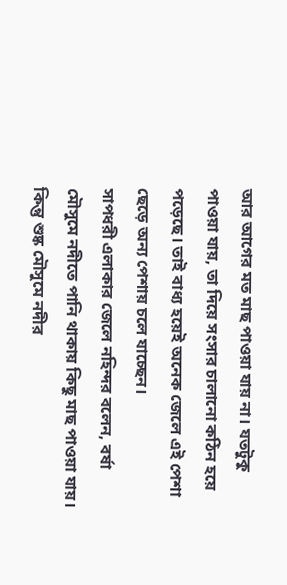আর আগের মত মাছ পাওয়া যায় না। যতটুকু পাওয়া যায়, তা দিয়ে সংসার চালানো কঠিন হয়ে পড়েছে। তাই বাধ্য হয়েই অনেক জেলে এই পেশা ছেড়ে অন্য পেশায় চলে যাচ্ছেন।
সাপধরী এলাকার জেলে নহিন্দর বলেন, বর্ষা মৌসুমে নদীতে পানি থাকায় কিছু মাছ পাওয়া যায়। কিন্তু শুষ্ক মৌসুমে নদীর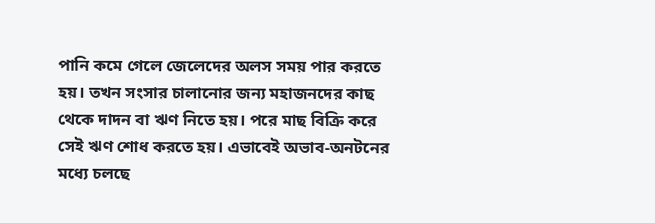পানি কমে গেলে জেলেদের অলস সময় পার করতে হয়। তখন সংসার চালানোর জন্য মহাজনদের কাছ থেকে দাদন বা ঋণ নিতে হয়। পরে মাছ বিক্রি করে সেই ঋণ শোধ করতে হয়। এভাবেই অভাব-অনটনের মধ্যে চলছে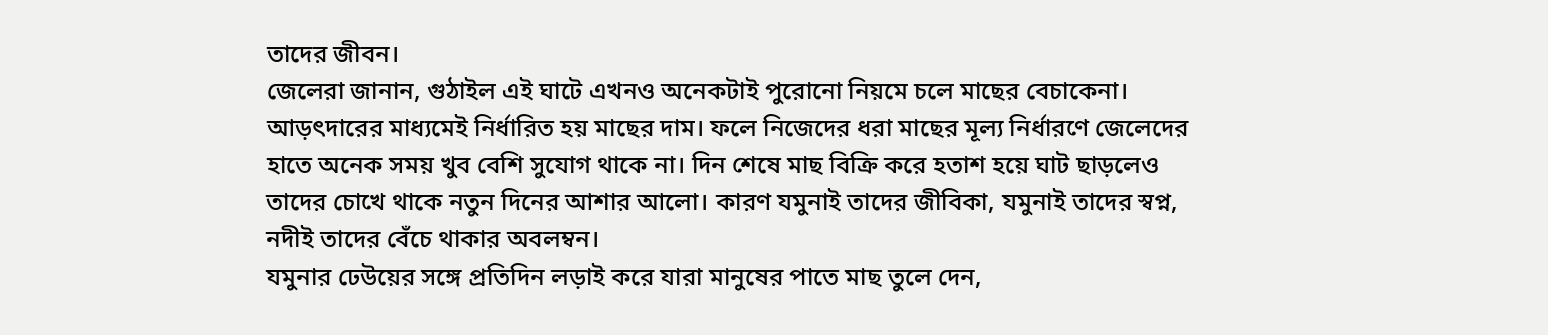তাদের জীবন।
জেলেরা জানান, গুঠাইল এই ঘাটে এখনও অনেকটাই পুরোনো নিয়মে চলে মাছের বেচাকেনা। আড়ৎদারের মাধ্যমেই নির্ধারিত হয় মাছের দাম। ফলে নিজেদের ধরা মাছের মূল্য নির্ধারণে জেলেদের হাতে অনেক সময় খুব বেশি সুযোগ থাকে না। দিন শেষে মাছ বিক্রি করে হতাশ হয়ে ঘাট ছাড়লেও তাদের চোখে থাকে নতুন দিনের আশার আলো। কারণ যমুনাই তাদের জীবিকা, যমুনাই তাদের স্বপ্ন, নদীই তাদের বেঁচে থাকার অবলম্বন।
যমুনার ঢেউয়ের সঙ্গে প্রতিদিন লড়াই করে যারা মানুষের পাতে মাছ তুলে দেন,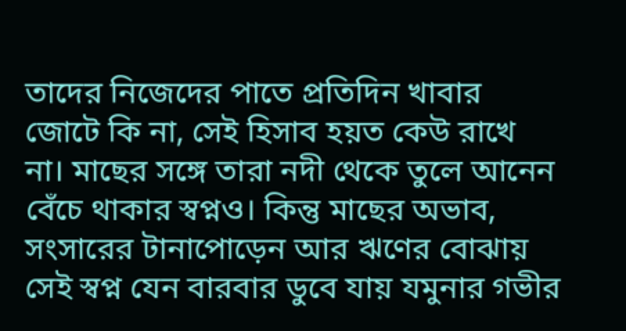তাদের নিজেদের পাতে প্রতিদিন খাবার জোটে কি না, সেই হিসাব হয়ত কেউ রাখে না। মাছের সঙ্গে তারা নদী থেকে তুলে আনেন বেঁচে থাকার স্বপ্নও। কিন্তু মাছের অভাব, সংসারের টানাপোড়েন আর ঋণের বোঝায় সেই স্বপ্ন যেন বারবার ডুবে যায় যমুনার গভীর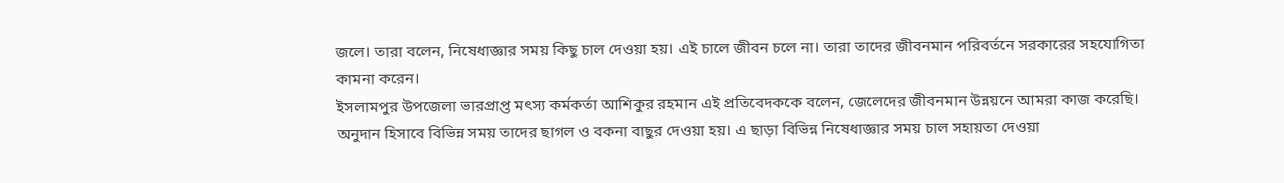জলে। তারা বলেন, নিষেধাজ্ঞার সময় কিছু চাল দেওয়া হয়। এই চালে জীবন চলে না। তারা তাদের জীবনমান পরিবর্তনে সরকারের সহযোগিতা কামনা করেন।
ইসলামপুর উপজেলা ভারপ্রাপ্ত মৎস্য কর্মকর্তা আশিকুর রহমান এই প্রতিবেদককে বলেন, জেলেদের জীবনমান উন্নয়নে আমরা কাজ করেছি। অনুদান হিসাবে বিভিন্ন সময় তাদের ছাগল ও বকনা বাছুর দেওয়া হয়। এ ছাড়া বিভিন্ন নিষেধাজ্ঞার সময় চাল সহায়তা দেওয়া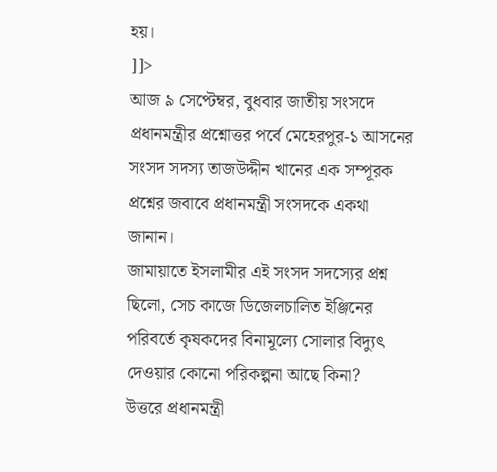হয়।
]]>
আজ ৯ সেপ্টেম্বর, বুধবার জাতীয় সংসদে প্রধানমন্ত্রীর প্রশ্নোত্তর পর্বে মেহেরপুর-১ আসনের সংসদ সদস্য তাজউদ্দীন খানের এক সম্পূরক প্রশ্নের জবাবে প্রধানমন্ত্রী সংসদকে একথা জানান।
জামায়াতে ইসলামীর এই সংসদ সদস্যের প্রশ্ন ছিলো, সেচ কাজে ডিজেলচালিত ইঞ্জিনের পরিবর্তে কৃষকদের বিনামূল্যে সোলার বিদ্যুৎ দেওয়ার কোনো পরিকল্পনা আছে কিনা?
উত্তরে প্রধানমন্ত্রী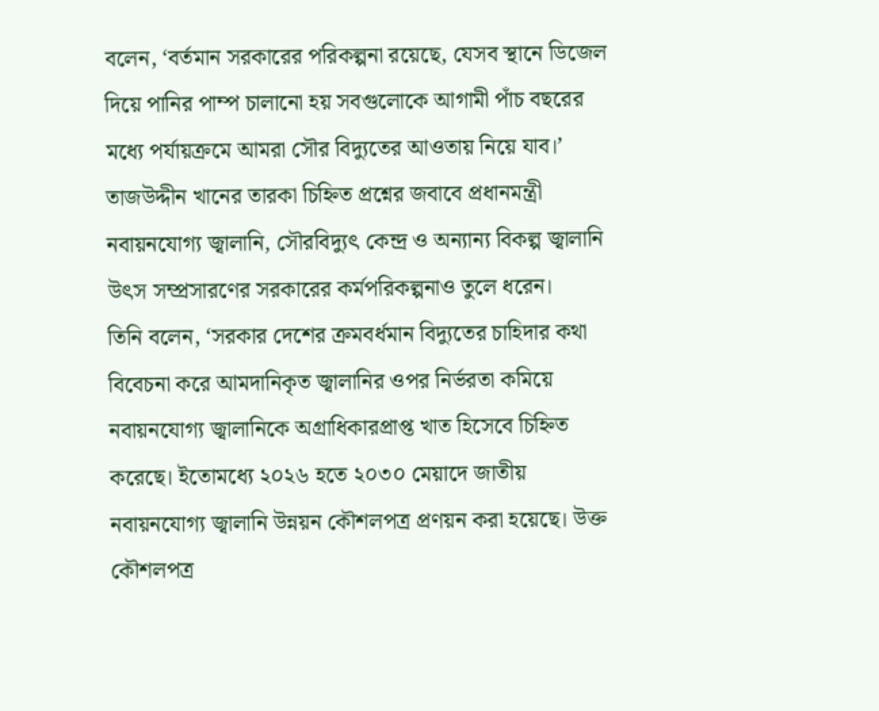বলেন, ‘বর্তমান সরকারের পরিকল্পনা রয়েছে, যেসব স্থানে ডিজেল দিয়ে পানির পাম্প চালানো হয় সবগুলোকে আগামী পাঁচ বছরের মধ্যে পর্যায়ক্রমে আমরা সৌর বিদ্যুতের আওতায় নিয়ে যাব।’
তাজউদ্দীন খানের তারকা চিহ্নিত প্রশ্নের জবাবে প্রধানমন্ত্রী নবায়নযোগ্য জ্বালানি, সৌরবিদ্যুৎ কেন্দ্র ও অন্যান্য বিকল্প জ্বালানি উৎস সম্প্রসারণের সরকারের কর্মপরিকল্পনাও তুলে ধরেন।
তিনি বলেন, ‘সরকার দেশের ক্রমবর্ধমান বিদ্যুতের চাহিদার কথা বিবেচনা করে আমদানিকৃত জ্বালানির ওপর নির্ভরতা কমিয়ে নবায়নযোগ্য জ্বালানিকে অগ্রাধিকারপ্রাপ্ত খাত হিসেবে চিহ্নিত করেছে। ইতোমধ্যে ২০২৬ হতে ২০৩০ মেয়াদে জাতীয় নবায়নযোগ্য জ্বালানি উন্নয়ন কৌশলপত্র প্রণয়ন করা হয়েছে। উক্ত কৌশলপত্র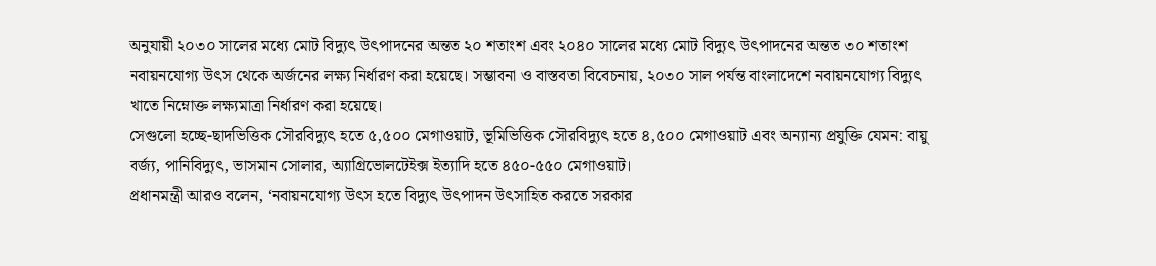অনুযায়ী ২০৩০ সালের মধ্যে মোট বিদ্যুৎ উৎপাদনের অন্তত ২০ শতাংশ এবং ২০৪০ সালের মধ্যে মোট বিদ্যুৎ উৎপাদনের অন্তত ৩০ শতাংশ নবায়নযোগ্য উৎস থেকে অর্জনের লক্ষ্য নির্ধারণ করা হয়েছে। সম্ভাবনা ও বাস্তবতা বিবেচনায়, ২০৩০ সাল পর্যন্ত বাংলাদেশে নবায়নযোগ্য বিদ্যুৎ খাতে নিম্নোক্ত লক্ষ্যমাত্রা নির্ধারণ করা হয়েছে।
সেগুলো হচ্ছে-ছাদভিত্তিক সৌরবিদ্যুৎ হতে ৫,৫০০ মেগাওয়াট, ভূমিভিত্তিক সৌরবিদ্যুৎ হতে ৪,৫০০ মেগাওয়াট এবং অন্যান্য প্রযুক্তি যেমন: বায়ু বর্জ্য, পানিবিদ্যুৎ, ভাসমান সোলার, অ্যাগ্রিভোলটেইক্স ইত্যাদি হতে ৪৫০-৫৫০ মেগাওয়াট।
প্রধানমন্ত্রী আরও বলেন, ‘নবায়নযোগ্য উৎস হতে বিদ্যুৎ উৎপাদন উৎসাহিত করতে সরকার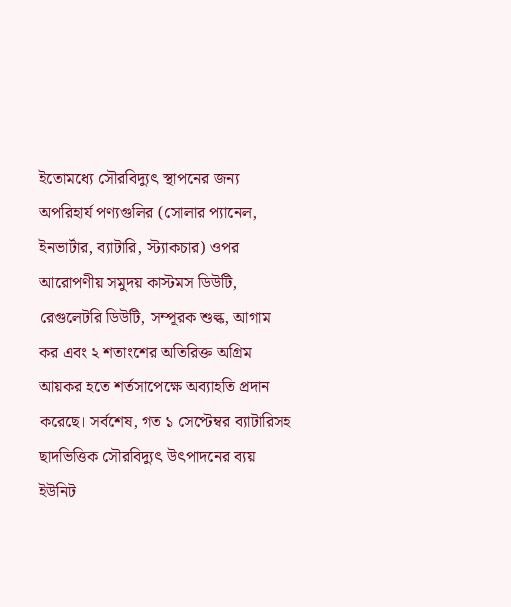ইতোমধ্যে সৌরবিদ্যুৎ স্থাপনের জন্য অপরিহার্য পণ্যগুলির (সোলার প্যানেল, ইনভার্টার, ব্যাটারি, স্ট্যাকচার) ওপর আরোপণীয় সমুদয় কাস্টমস ডিউটি, রেগুলেটরি ডিউটি, সম্পূরক শুল্ক, আগাম কর এবং ২ শতাংশের অতিরিক্ত অগ্রিম আয়কর হতে শর্তসাপেক্ষে অব্যাহতি প্রদান করেছে। সর্বশেষ, গত ১ সেপ্টেম্বর ব্যাটারিসহ ছাদভিত্তিক সৌরবিদ্যুৎ উৎপাদনের ব্যয় ইউনিট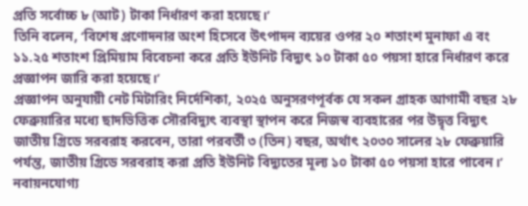প্রতি সর্বোচ্চ ৮ (আট) টাকা নির্ধারণ করা হয়েছে।’
তিনি বলেন, ‘বিশেষ প্রণোদনার অংশ হিসেবে উৎপাদন ব্যয়ের ওপর ২০ শতাংশ মুনাফা এ বং ১১.২৫ শতাংশ প্রিমিয়াম বিবেচনা করে প্রতি ইউনিট বিদ্যুৎ ১০ টাকা ৫০ পয়সা হারে নির্ধারণ করে প্রজ্ঞাপন জারি করা হয়েছে।’
প্রজ্ঞাপন অনুযায়ী নেট মিটারিং নির্দেশিকা, ২০২৫ অনুসরণপূর্বক যে সকল গ্রাহক আগামী বছর ২৮ ফেব্রুয়ারির মধ্যে ছাদভিত্তিক সৌরবিদ্যুৎ ব্যবস্থা স্থাপন করে নিজস্ব ব্যবহারের পর উদ্বৃত্ত বিদ্যুৎ জাতীয় গ্রিডে সরবরাহ করবেন, তারা পরবর্তী ৩ (তিন) বছর, অর্থাৎ ২০৩০ সালের ২৮ ফেব্রুয়ারি পর্যন্ত, জাতীয় গ্রিডে সরবরাহ করা প্রতি ইউনিট বিদ্যুতের মূল্য ১০ টাকা ৫০ পয়সা হারে পাবেন।’
নবায়নযোগ্য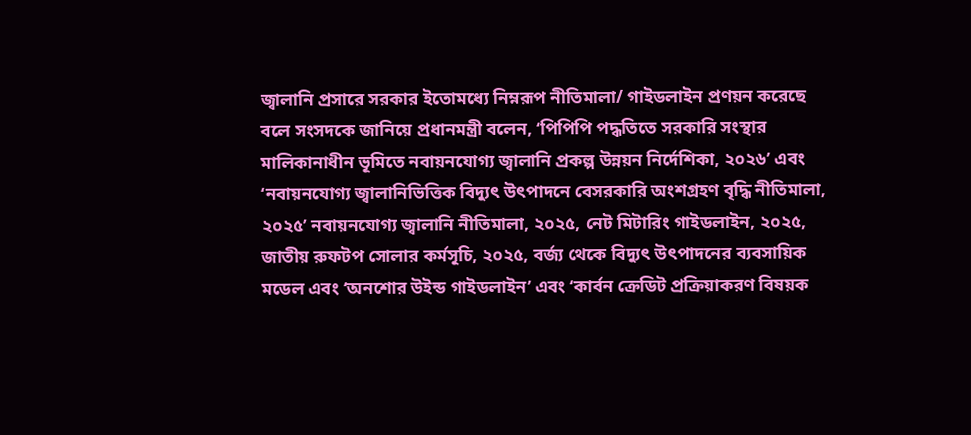জ্বালানি প্রসারে সরকার ইতোমধ্যে নিম্নরূপ নীতিমালা/ গাইডলাইন প্রণয়ন করেছে বলে সংসদকে জানিয়ে প্রধানমন্ত্রী বলেন, ‘পিপিপি পদ্ধতিতে সরকারি সংস্থার মালিকানাধীন ভূমিতে নবায়নযোগ্য জ্বালানি প্রকল্প উন্নয়ন নির্দেশিকা, ২০২৬’ এবং ‘নবায়নযোগ্য জ্বালানিভিত্তিক বিদ্যুৎ উৎপাদনে বেসরকারি অংশগ্রহণ বৃদ্ধি নীতিমালা, ২০২৫’ নবায়নযোগ্য জ্বালানি নীতিমালা, ২০২৫, নেট মিটারিং গাইডলাইন, ২০২৫, জাতীয় রুফটপ সোলার কর্মসূচি, ২০২৫, বর্জ্য থেকে বিদ্যুৎ উৎপাদনের ব্যবসায়িক মডেল এবং ‘অনশোর উইন্ড গাইডলাইন’ এবং ‘কার্বন ক্রেডিট প্রক্রিয়াকরণ বিষয়ক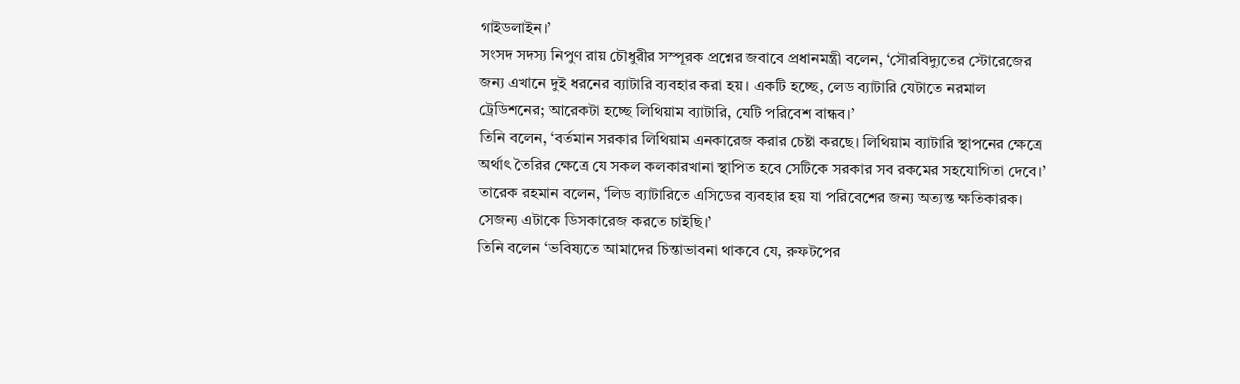গাইডলাইন।’
সংসদ সদস্য নিপুণ রায় চৌধুরীর সস্পূরক প্রশ্নের জবাবে প্রধানমন্ত্রী বলেন, ‘সৌরবিদ্যুতের স্টোরেজের জন্য এখানে দুই ধরনের ব্যাটারি ব্যবহার করা হয়। একটি হচ্ছে, লেড ব্যাটারি যেটাতে নরমাল ট্রেডিশনের; আরেকটা হচ্ছে লিথিয়াম ব্যাটারি, যেটি পরিবেশ বান্ধব।’
তিনি বলেন, ‘বর্তমান সরকার লিথিয়াম এনকারেজ করার চেষ্টা করছে। লিথিয়াম ব্যাটারি স্থাপনের ক্ষেত্রে অর্থাৎ তৈরির ক্ষেত্রে যে সকল কলকারখানা স্থাপিত হবে সেটিকে সরকার সব রকমের সহযোগিতা দেবে।’
তারেক রহমান বলেন, ‘লিড ব্যাটারিতে এসিডের ব্যবহার হয় যা পরিবেশের জন্য অত্যন্ত ক্ষতিকারক। সেজন্য এটাকে ডিসকারেজ করতে চাইছি।’
তিনি বলেন ‘ভবিষ্যতে আমাদের চিন্তাভাবনা থাকবে যে, রুফটপের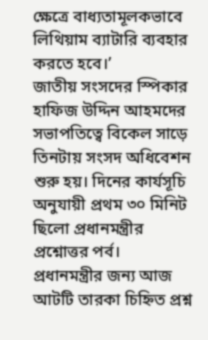ক্ষেত্রে বাধ্যতামূলকভাবে লিথিয়াম ব্যাটারি ব্যবহার করতে হবে।’
জাতীয় সংসদের স্পিকার হাফিজ উদ্দিন আহমদের সভাপতিত্বে বিকেল সাড়ে তিনটায় সংসদ অধিবেশন শুরু হয়। দিনের কার্যসূচি অনুযায়ী প্রথম ৩০ মিনিট ছিলো প্রধানমন্ত্রীর প্রশ্নোত্তর পর্ব।
প্রধানমন্ত্রীর জন্য আজ আটটি তারকা চিহ্নিত প্রশ্ন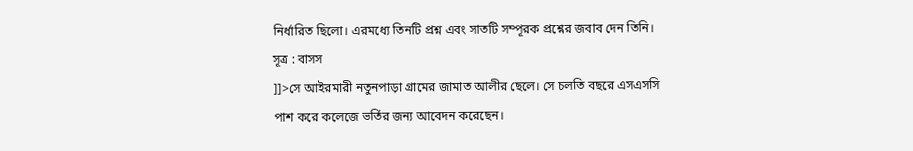নির্ধারিত ছিলো। এরমধ্যে তিনটি প্রশ্ন এবং সাতটি সম্পূরক প্রশ্নের জবাব দেন তিনি। সূত্র : বাসস
]]>সে আইরমারী নতুনপাড়া গ্রামের জামাত আলীর ছেলে। সে চলতি বছরে এসএসসি পাশ করে কলেজে ভর্তির জন্য আবেদন করেছেন।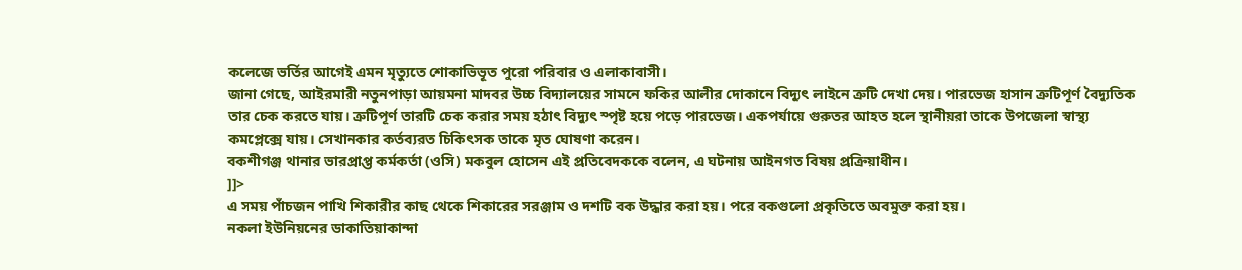কলেজে ভর্তির আগেই এমন মৃত্যুতে শোকাভিভূত পুরো পরিবার ও এলাকাবাসী।
জানা গেছে, আইরমারী নতুনপাড়া আয়মনা মাদবর উচ্চ বিদ্যালয়ের সামনে ফকির আলীর দোকানে বিদ্যুৎ লাইনে ত্রুটি দেখা দেয়। পারভেজ হাসান ত্রুটিপূর্ণ বৈদ্যুতিক তার চেক করতে যায়। ত্রুটিপূর্ণ তারটি চেক করার সময় হঠাৎ বিদ্যুৎ স্পৃষ্ট হয়ে পড়ে পারভেজ। একপর্যায়ে গুরুতর আহত হলে স্থানীয়রা তাকে উপজেলা স্বাস্থ্য কমপ্লেক্সে যায়। সেখানকার কর্তব্যরত চিকিৎসক তাকে মৃত ঘোষণা করেন।
বকশীগঞ্জ থানার ভারপ্রাপ্ত কর্মকর্তা (ওসি) মকবুল হোসেন এই প্রতিবেদককে বলেন, এ ঘটনায় আইনগত বিষয় প্রক্রিয়াধীন।
]]>
এ সময় পাঁচজন পাখি শিকারীর কাছ থেকে শিকারের সরঞ্জাম ও দশটি বক উদ্ধার করা হয়। পরে বকগুলো প্রকৃতিতে অবমুক্ত করা হয়।
নকলা ইউনিয়নের ডাকাতিয়াকান্দা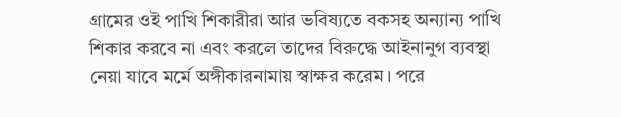গ্রামের ওই পাখি শিকারীরা আর ভবিষ্যতে বকসহ অন্যান্য পাখি শিকার করবে না এবং করলে তাদের বিরুদ্ধে আইনানুগ ব্যবস্থা নেয়া যাবে মর্মে অঙ্গীকারনামায় স্বাক্ষর করেম। পরে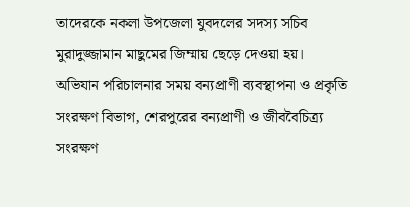তাদেরকে নকলা উপজেলা যুবদলের সদস্য সচিব মুরাদুজ্জামান মাছুমের জিম্মায় ছেড়ে দেওয়া হয়।
অভিযান পরিচালনার সময় বন্যপ্রাণী ব্যবস্থাপনা ও প্রকৃতি সংরক্ষণ বিভাগ, শেরপুরের বন্যপ্রাণী ও জীববৈচিত্র্য সংরক্ষণ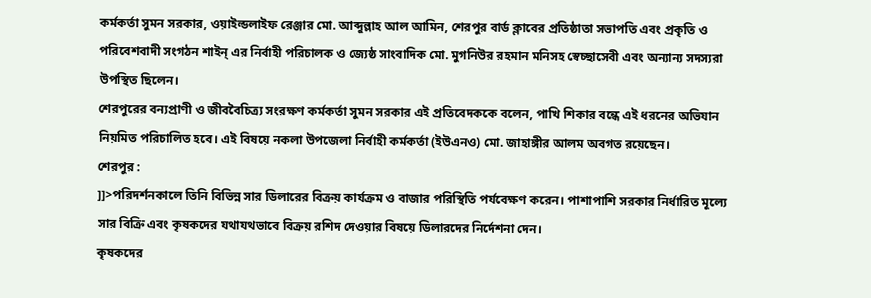কর্মকর্তা সুমন সরকার, ওয়াইল্ডলাইফ রেঞ্জার মো. আব্দুল্লাহ আল আমিন, শেরপুর বার্ড ক্লাবের প্রতিষ্ঠাতা সভাপতি এবং প্রকৃতি ও পরিবেশবাদী সংগঠন শাইন্ এর নির্বাহী পরিচালক ও জ্যেষ্ঠ সাংবাদিক মো. মুগনিউর রহমান মনিসহ স্বেচ্ছাসেবী এবং অন্যান্য সদস্যরা উপস্থিত ছিলেন।
শেরপুরের বন্যপ্রাণী ও জীববৈচিত্র্য সংরক্ষণ কর্মকর্তা সুমন সরকার এই প্রতিবেদককে বলেন, পাখি শিকার বন্ধে এই ধরনের অভিযান নিয়মিত পরিচালিত হবে। এই বিষয়ে নকলা উপজেলা নির্বাহী কর্মকর্তা (ইউএনও) মো. জাহাঙ্গীর আলম অবগত রয়েছেন।
শেরপুর :
]]>পরিদর্শনকালে তিনি বিভিন্ন সার ডিলারের বিক্রয় কার্যক্রম ও বাজার পরিস্থিতি পর্যবেক্ষণ করেন। পাশাপাশি সরকার নির্ধারিত মূল্যে সার বিক্রি এবং কৃষকদের যথাযথভাবে বিক্রয় রশিদ দেওয়ার বিষয়ে ডিলারদের নির্দেশনা দেন।
কৃষকদের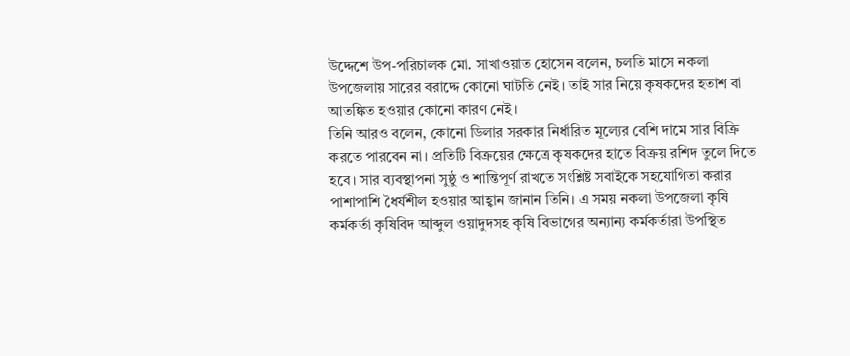উদ্দেশে উপ-পরিচালক মো. সাখাওয়াত হোসেন বলেন, চলতি মাসে নকলা উপজেলায় সারের বরাদ্দে কোনো ঘাটতি নেই। তাই সার নিয়ে কৃষকদের হতাশ বা আতঙ্কিত হওয়ার কোনো কারণ নেই।
তিনি আরও বলেন, কোনো ডিলার সরকার নির্ধারিত মূল্যের বেশি দামে সার বিক্রি করতে পারবেন না। প্রতিটি বিক্রয়ের ক্ষেত্রে কৃষকদের হাতে বিক্রয় রশিদ তুলে দিতে হবে। সার ব্যবস্থাপনা সুষ্ঠু ও শান্তিপূর্ণ রাখতে সংশ্লিষ্ট সবাইকে সহযোগিতা করার পাশাপাশি ধৈর্যশীল হওয়ার আহ্বান জানান তিনি। এ সময় নকলা উপজেলা কৃষি কর্মকর্তা কৃষিবিদ আব্দুল ওয়াদুদসহ কৃষি বিভাগের অন্যান্য কর্মকর্তারা উপস্থিত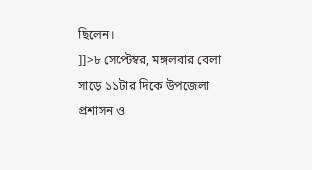ছিলেন।
]]>৮ সেপ্টেম্বর, মঙ্গলবার বেলা সাড়ে ১১টার দিকে উপজেলা প্রশাসন ও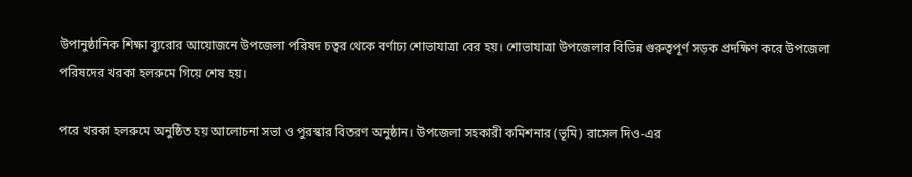উপানুষ্ঠানিক শিক্ষা ব্যুরোর আয়োজনে উপজেলা পরিষদ চত্বর থেকে বর্ণাঢ্য শোভাযাত্রা বের হয়। শোভাযাত্রা উপজেলার বিভিন্ন গুরুত্বপূর্ণ সড়ক প্রদক্ষিণ করে উপজেলা পরিষদের খরকা হলরুমে গিয়ে শেষ হয়।

পরে খরকা হলরুমে অনুষ্ঠিত হয় আলোচনা সভা ও পুরস্কার বিতরণ অনুষ্ঠান। উপজেলা সহকারী কমিশনার (ভূমি) রাসেল দিও-এর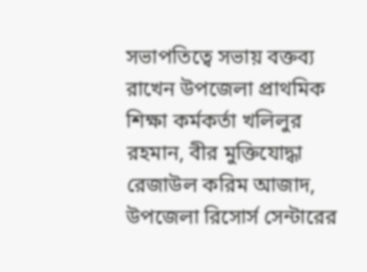সভাপতিত্বে সভায় বক্তব্য রাখেন উপজেলা প্রাথমিক শিক্ষা কর্মকর্তা খলিলুর রহমান, বীর মুক্তিযোদ্ধা রেজাউল করিম আজাদ, উপজেলা রিসোর্স সেন্টারের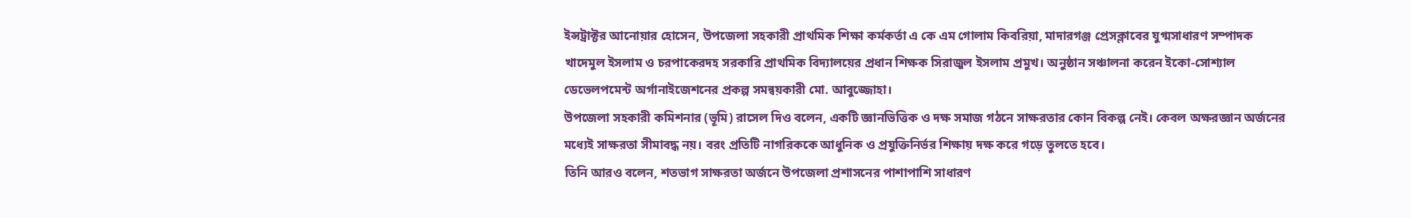ইন্সট্রাক্টর আনোয়ার হোসেন, উপজেলা সহকারী প্রাথমিক শিক্ষা কর্মকর্তা এ কে এম গোলাম কিবরিয়া, মাদারগঞ্জ প্রেসক্লাবের যুগ্মসাধারণ সম্পাদক খাদেমুল ইসলাম ও চরপাকেরদহ সরকারি প্রাথমিক বিদ্যালয়ের প্রধান শিক্ষক সিরাজুল ইসলাম প্রমুখ। অনুষ্ঠান সঞ্চালনা করেন ইকো-সোশ্যাল ডেভেলপমেন্ট অর্গানাইজেশনের প্রকল্প সমন্বয়কারী মো. আবুজ্জোহা।
উপজেলা সহকারী কমিশনার (ভূমি) রাসেল দিও বলেন, একটি জ্ঞানভিত্তিক ও দক্ষ সমাজ গঠনে সাক্ষরতার কোন বিকল্প নেই। কেবল অক্ষরজ্ঞান অর্জনের মধ্যেই সাক্ষরতা সীমাবদ্ধ নয়। বরং প্রতিটি নাগরিককে আধুনিক ও প্রযুক্তিনির্ভর শিক্ষায় দক্ষ করে গড়ে তুলতে হবে।
তিনি আরও বলেন, শতভাগ সাক্ষরতা অর্জনে উপজেলা প্রশাসনের পাশাপাশি সাধারণ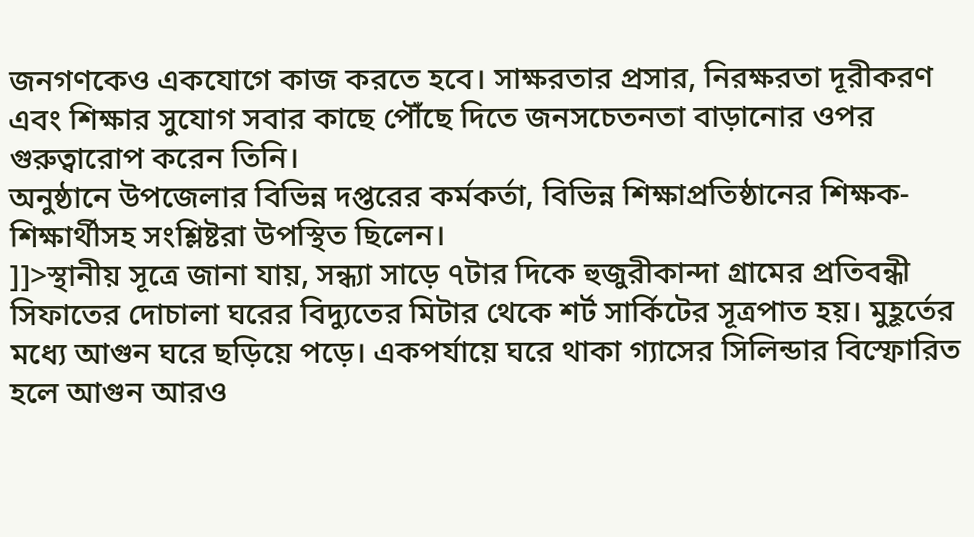জনগণকেও একযোগে কাজ করতে হবে। সাক্ষরতার প্রসার, নিরক্ষরতা দূরীকরণ এবং শিক্ষার সুযোগ সবার কাছে পৌঁছে দিতে জনসচেতনতা বাড়ানোর ওপর গুরুত্বারোপ করেন তিনি।
অনুষ্ঠানে উপজেলার বিভিন্ন দপ্তরের কর্মকর্তা, বিভিন্ন শিক্ষাপ্রতিষ্ঠানের শিক্ষক-শিক্ষার্থীসহ সংশ্লিষ্টরা উপস্থিত ছিলেন।
]]>স্থানীয় সূত্রে জানা যায়, সন্ধ্যা সাড়ে ৭টার দিকে হুজুরীকান্দা গ্রামের প্রতিবন্ধী সিফাতের দোচালা ঘরের বিদ্যুতের মিটার থেকে শর্ট সার্কিটের সূত্রপাত হয়। মুহূর্তের মধ্যে আগুন ঘরে ছড়িয়ে পড়ে। একপর্যায়ে ঘরে থাকা গ্যাসের সিলিন্ডার বিস্ফোরিত হলে আগুন আরও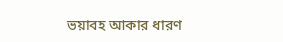ভয়াবহ আকার ধারণ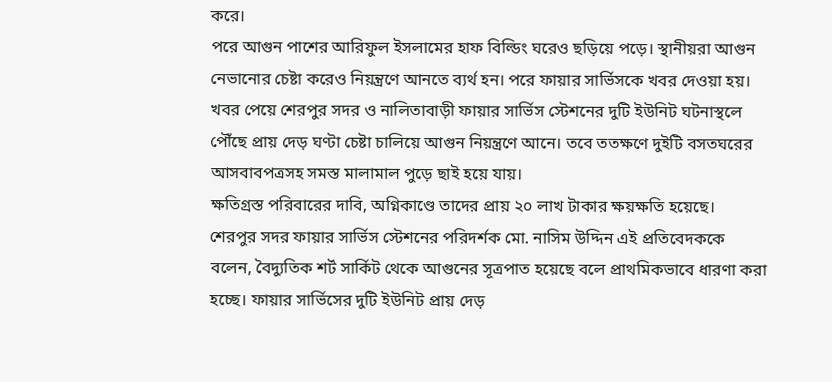করে।
পরে আগুন পাশের আরিফুল ইসলামের হাফ বিল্ডিং ঘরেও ছড়িয়ে পড়ে। স্থানীয়রা আগুন নেভানোর চেষ্টা করেও নিয়ন্ত্রণে আনতে ব্যর্থ হন। পরে ফায়ার সার্ভিসকে খবর দেওয়া হয়।
খবর পেয়ে শেরপুর সদর ও নালিতাবাড়ী ফায়ার সার্ভিস স্টেশনের দুটি ইউনিট ঘটনাস্থলে পৌঁছে প্রায় দেড় ঘণ্টা চেষ্টা চালিয়ে আগুন নিয়ন্ত্রণে আনে। তবে ততক্ষণে দুইটি বসতঘরের আসবাবপত্রসহ সমস্ত মালামাল পুড়ে ছাই হয়ে যায়।
ক্ষতিগ্রস্ত পরিবারের দাবি, অগ্নিকাণ্ডে তাদের প্রায় ২০ লাখ টাকার ক্ষয়ক্ষতি হয়েছে।
শেরপুর সদর ফায়ার সার্ভিস স্টেশনের পরিদর্শক মো. নাসিম উদ্দিন এই প্রতিবেদককে বলেন, বৈদ্যুতিক শর্ট সার্কিট থেকে আগুনের সূত্রপাত হয়েছে বলে প্রাথমিকভাবে ধারণা করা হচ্ছে। ফায়ার সার্ভিসের দুটি ইউনিট প্রায় দেড়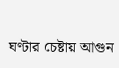ঘণ্টার চেষ্টায় আগুন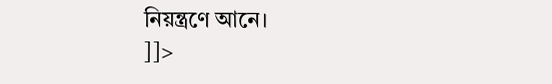নিয়ন্ত্রণে আনে।
]]>